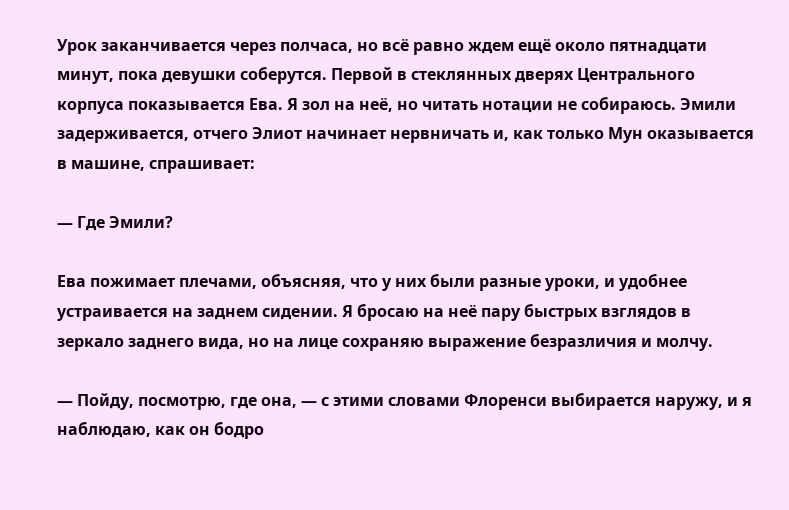Урок заканчивается через полчаса, но всё равно ждем ещё около пятнадцати минут, пока девушки соберутся. Первой в стеклянных дверях Центрального корпуса показывается Ева. Я зол на неё, но читать нотации не собираюсь. Эмили задерживается, отчего Элиот начинает нервничать и, как только Мун оказывается в машине, спрашивает:

— Где Эмили?

Ева пожимает плечами, объясняя, что у них были разные уроки, и удобнее устраивается на заднем сидении. Я бросаю на неё пару быстрых взглядов в зеркало заднего вида, но на лице сохраняю выражение безразличия и молчу.

— Пойду, посмотрю, где она, — с этими словами Флоренси выбирается наружу, и я наблюдаю, как он бодро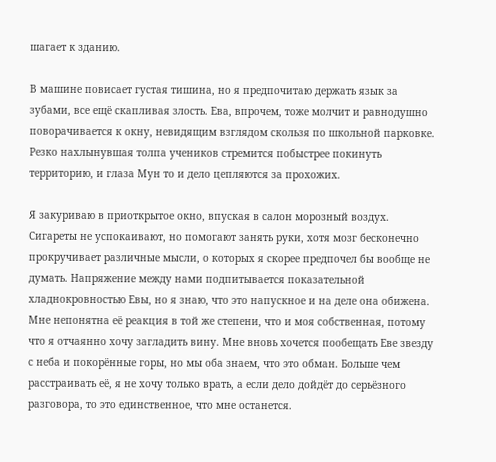шагает к зданию.

В машине повисает густая тишина, но я предпочитаю держать язык за зубами, все ещё скапливая злость. Ева, впрочем, тоже молчит и равнодушно поворачивается к окну, невидящим взглядом скользя по школьной парковке. Резко нахлынувшая толпа учеников стремится побыстрее покинуть территорию, и глаза Мун то и дело цепляются за прохожих.

Я закуриваю в приоткрытое окно, впуская в салон морозный воздух. Сигареты не успокаивают, но помогают занять руки, хотя мозг бесконечно прокручивает различные мысли, о которых я скорее предпочел бы вообще не думать. Напряжение между нами подпитывается показательной хладнокровностью Евы, но я знаю, что это напускное и на деле она обижена. Мне непонятна её реакция в той же степени, что и моя собственная, потому что я отчаянно хочу загладить вину. Мне вновь хочется пообещать Еве звезду с неба и покорённые горы, но мы оба знаем, что это обман. Больше чем расстраивать её, я не хочу только врать, а если дело дойдёт до серьёзного разговора, то это единственное, что мне останется.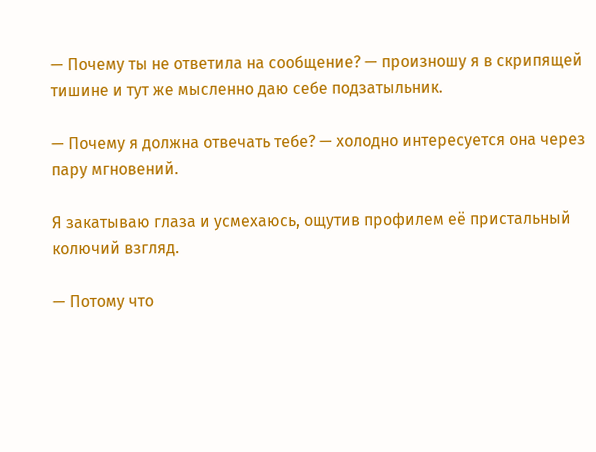— Почему ты не ответила на сообщение? — произношу я в скрипящей тишине и тут же мысленно даю себе подзатыльник.

— Почему я должна отвечать тебе? — холодно интересуется она через пару мгновений.

Я закатываю глаза и усмехаюсь, ощутив профилем её пристальный колючий взгляд.

— Потому что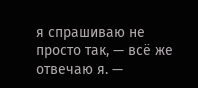я спрашиваю не просто так, — всё же отвечаю я. —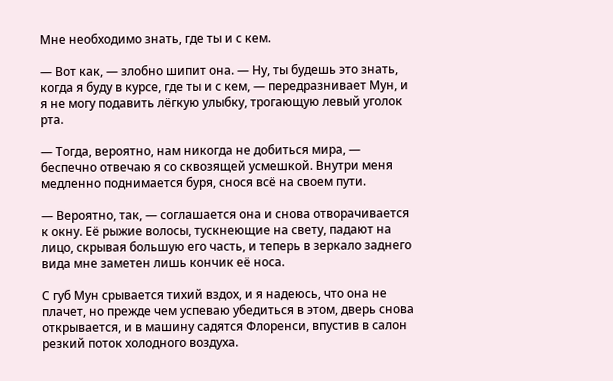Мне необходимо знать, где ты и с кем.

— Вот как, — злобно шипит она. — Ну, ты будешь это знать, когда я буду в курсе, где ты и с кем, — передразнивает Мун, и я не могу подавить лёгкую улыбку, трогающую левый уголок рта.

— Тогда, вероятно, нам никогда не добиться мира, — беспечно отвечаю я со сквозящей усмешкой. Внутри меня медленно поднимается буря, снося всё на своем пути.

— Вероятно, так, — соглашается она и снова отворачивается к окну. Её рыжие волосы, тускнеющие на свету, падают на лицо, скрывая большую его часть, и теперь в зеркало заднего вида мне заметен лишь кончик её носа.

С губ Мун срывается тихий вздох, и я надеюсь, что она не плачет, но прежде чем успеваю убедиться в этом, дверь снова открывается, и в машину садятся Флоренси, впустив в салон резкий поток холодного воздуха.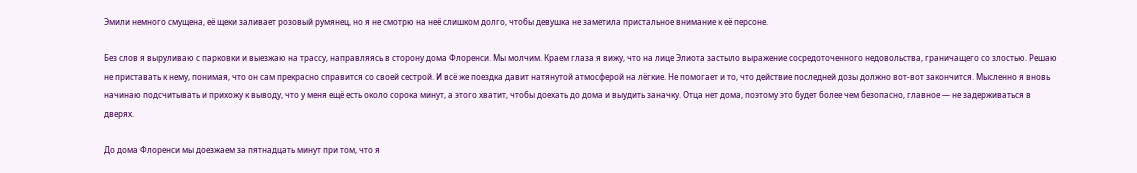Эмили немного смущена, её щеки заливает розовый румянец, но я не смотрю на неё слишком долго, чтобы девушка не заметила пристальное внимание к её персоне.

Без слов я выруливаю с парковки и выезжаю на трассу, направляясь в сторону дома Флоренси. Мы молчим. Краем глаза я вижу, что на лице Элиота застыло выражение сосредоточенного недовольства, граничащего со злостью. Решаю не приставать к нему, понимая, что он сам прекрасно справится со своей сестрой. И всё же поездка давит натянутой атмосферой на лёгкие. Не помогает и то, что действие последней дозы должно вот-вот закончится. Мысленно я вновь начинаю подсчитывать и прихожу к выводу, что у меня ещё есть около сорока минут, а этого хватит, чтобы доехать до дома и выудить заначку. Отца нет дома, поэтому это будет более чем безопасно, главное — не задерживаться в дверях.

До дома Флоренси мы доезжаем за пятнадцать минут при том, что я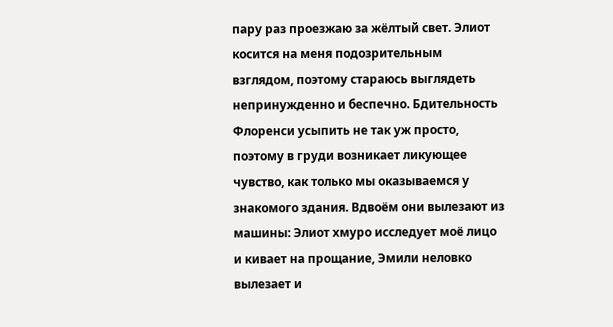пару раз проезжаю за жёлтый свет. Элиот косится на меня подозрительным взглядом, поэтому стараюсь выглядеть непринужденно и беспечно. Бдительность Флоренси усыпить не так уж просто, поэтому в груди возникает ликующее чувство, как только мы оказываемся у знакомого здания. Вдвоём они вылезают из машины: Элиот хмуро исследует моё лицо и кивает на прощание, Эмили неловко вылезает и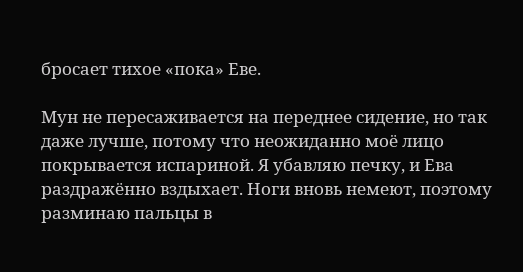бросает тихое «пока» Еве.

Мун не пересаживается на переднее сидение, но так даже лучше, потому что неожиданно моё лицо покрывается испариной. Я убавляю печку, и Ева раздражённо вздыхает. Ноги вновь немеют, поэтому разминаю пальцы в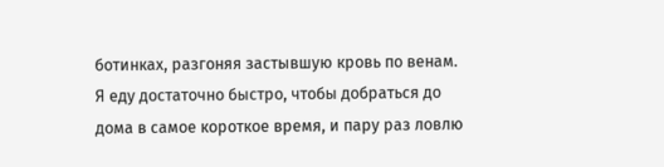ботинках, разгоняя застывшую кровь по венам. Я еду достаточно быстро, чтобы добраться до дома в самое короткое время, и пару раз ловлю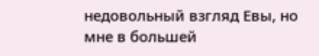недовольный взгляд Евы, но мне в большей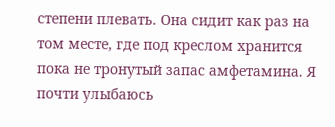степени плевать. Она сидит как раз на том месте, где под креслом хранится пока не тронутый запас амфетамина. Я почти улыбаюсь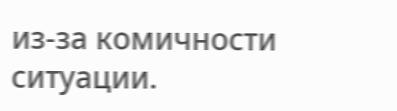из-за комичности ситуации.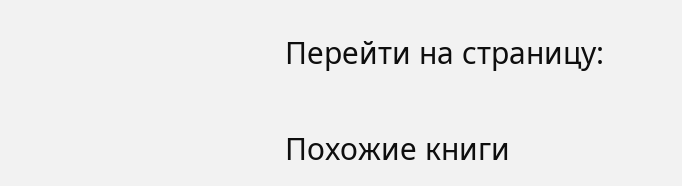Перейти на страницу:

Похожие книги